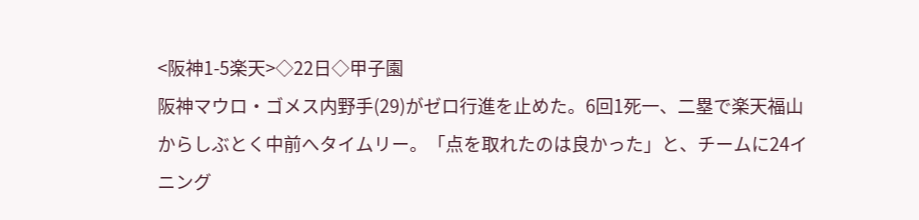<阪神1-5楽天>◇22日◇甲子園
阪神マウロ・ゴメス内野手(29)がゼロ行進を止めた。6回1死一、二塁で楽天福山からしぶとく中前へタイムリー。「点を取れたのは良かった」と、チームに24イニング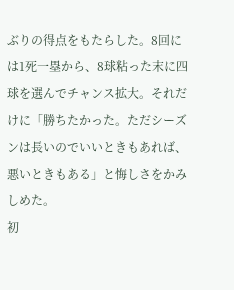ぶりの得点をもたらした。8回には1死一塁から、8球粘った末に四球を選んでチャンス拡大。それだけに「勝ちたかった。ただシーズンは長いのでいいときもあれば、悪いときもある」と悔しさをかみしめた。
初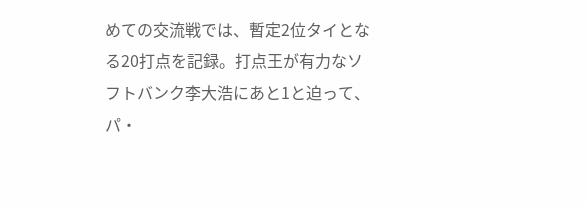めての交流戦では、暫定2位タイとなる20打点を記録。打点王が有力なソフトバンク李大浩にあと1と迫って、パ・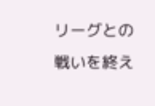リーグとの戦いを終え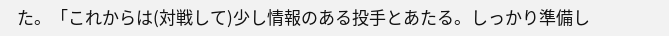た。「これからは(対戦して)少し情報のある投手とあたる。しっかり準備し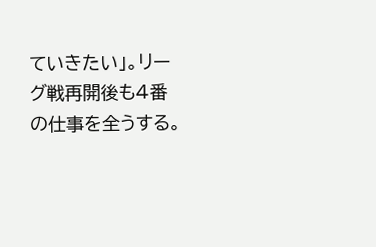ていきたい」。リーグ戦再開後も4番の仕事を全うする。